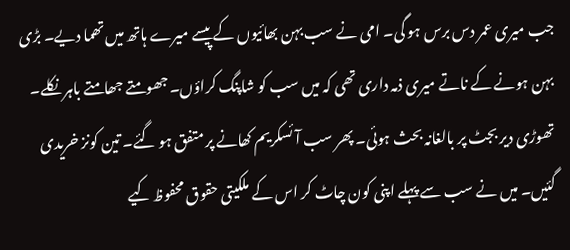جب میری عمر دس برس ہو گی۔ امی نے سب بہن بھائیوں کے پیسے میرے ہاتھ میں تھما دیے۔ بڑی بہن ہونے کے ناتے میری ذمہ داری تھی کہ میں سب کو شاپنگ کراؤں۔ جھومتے جھامتے باہر نکلے۔ تھوڑی دیر بجٹ پر بالغانہ بحث ہوئی۔ پھر سب آئسکریم کھانے پر متفق ہو گئے۔ تین کونز خریدی گئیں۔ میں نے سب سے پہلے اپنی کون چاٹ کر اس کے ملکیتی حقوق محفوظ کیے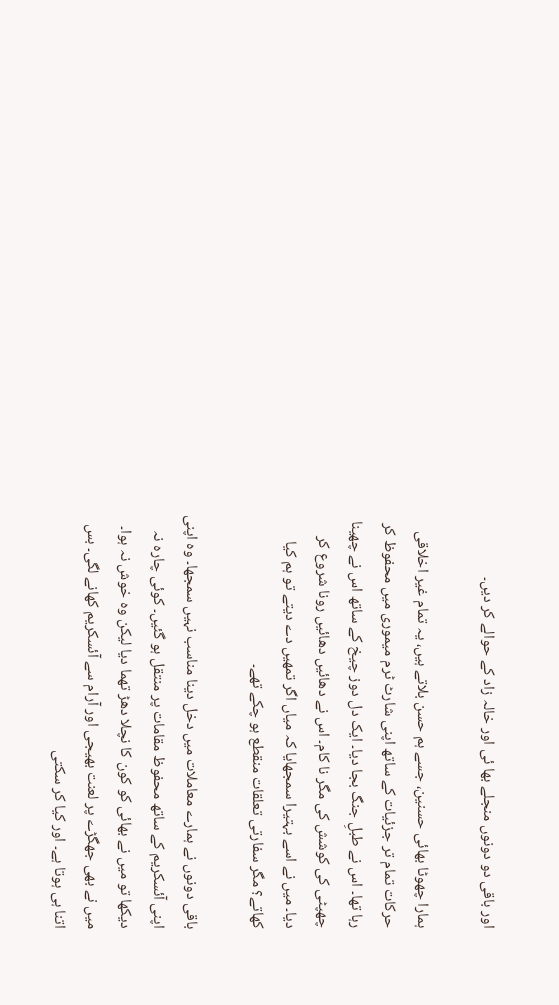اور باقی دو دونوں منجلے بھا ئی اور خالہ زاد کے حوالے کر دیں۔

ہمارا چھوٹا بھائی حسنین، جسے ہم حسن بلاتے ہیں، یہ تمام غیر اخلاقی حرکات تمام تر جزئیات کے ساتھ اپنی شارٹ ٹرم میموری میں محفوظ کر رہا تھا۔ اس نے طبلِ جنگ بجا دیا۔ ایک دل دوز چیخ کے ساتھ اس نے چھینا چھپٹی کی کوشش کی مگر نا کام۔ اس نے دھائیں دھائیں رونا شروع کر دیا۔ میں نے اسے بہتیرا سمجھایا کہ میاں اگر تمھیں دے دیتے تو ہم کیا کھاتے؟ مگر سفارتی تعلقات منقطع ہو چکے تھے۔

باقی دونوں نے ہمارے معاملات میں دخل دینا مناسب نہیں سمجھا۔ وہ اپنی اپنی آئسکریم کے ساتھ محفوظ مقامات پر منتقل ہو گئیں۔ کوئی چارہ نہ دیکھا تو میں نے بھائی کو کون کا نچلا دھڑ تھما دیا لیکن وہ خوش نہ ہوا۔ میں نے بھی جھگڑے پر لعنت بھیجی اور آرام سے آئسکریم کھانے لگی۔ بس اتنا ہی ہوتا ہے۔ اور کیا کر سکتی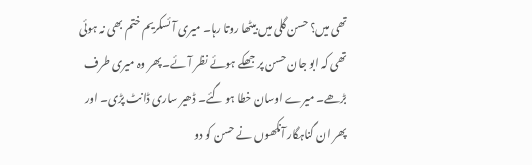تھی میں؟ حسن گلی میں بیٹھا روتا رہا۔ میری آئسکریم ختم بھی نہ ہوئی تھی کہ ابو جان حسن پر جھکے ہوئے نظر آئے۔ پھر وہ میری طرف بڑھے۔ میرے اوسان خطا ہو گئے۔ ڈھیر ساری ڈانٹ پڑی۔ اور پھر ان گناہگار آنکھوں نے حسن کو دو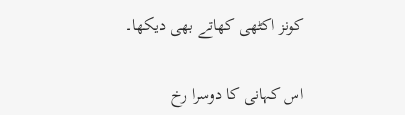کونز اکٹھی کھاتے بھی دیکھا۔

اس کہانی کا دوسرا رخ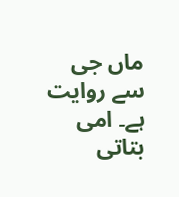ماں جی سے روایت ہے۔ امی بتاتی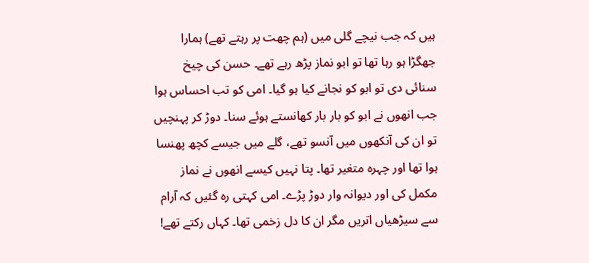ہیں کہ جب نیچے گلی میں (ہم چھت پر رہتے تھے) ہمارا جھگڑا ہو رہا تھا تو ابو نماز پڑھ رہے تھے۔ حسن کی چیخ سنائی دی تو ابو کو نجانے کیا ہو گیا۔ امی کو تب احساس ہوا جب انھوں نے ابو کو بار بار کھانستے ہوئے سنا۔ دوڑ کر پہنچیں تو ان کی آنکھوں میں آنسو تھے، گلے میں جیسے کچھ پھنسا ہوا تھا اور چہرہ متغیر تھا۔ پتا نہیں کیسے انھوں نے نماز مکمل کی اور دیوانہ وار دوڑ پڑے۔ امی کہتی رہ گئیں کہ آرام سے سیڑھیاں اتریں مگر ان کا دل زخمی تھا۔ کہاں رکتے تھے!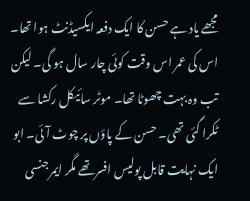مجھے یاد ہے حسن کا ایک دفعہ ایکسیڈنٹ ہوا تھا۔ اس کی عمر اس وقت کوئی چار سال ہو گی۔ لیکن تب وہ بہت چھوٹا تھا۔ موٹر سائیکل رکشا سے ٹکرا گئی تھی۔ حسن کے پاؤں پر چوٹ آئی۔ ابو ایک نہایت قابل پولیس افسرتھے مگر ایمرجنسی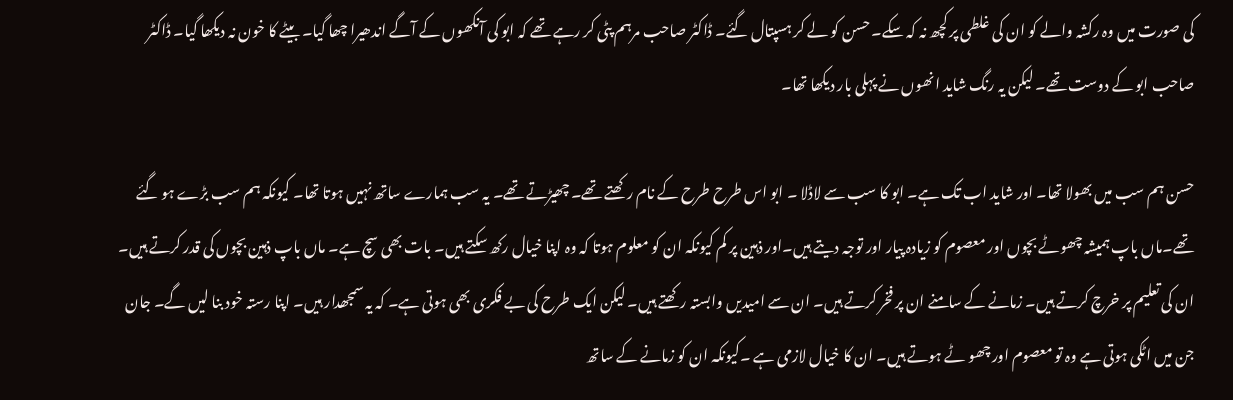کی صورت میں وہ رکشہ والے کو ان کی غلطی پر کچھ نہ کہ سکے۔ حسن کو لے کر ہسپتال گئے۔ ڈاکٹر صاحب مرہم پٹی کر رہے تھے کہ ابو کی آنکھوں کے آگے اندھیرا چھا گیا۔ بیٹے کا خون نہ دیکھا گیا۔ ڈاکٹر صاحب ابو کے دوست تھے۔ لیکن یہ رنگ شاید انھوں نے پہلی بار دیکھا تھا۔

حسن ہم سب میں بھولا تھا۔ اور شاید اب تک ہے۔ ابو کا سب سے لاڈلا ۔ ابو اس طرح طرح کے نام رکھتے تھے۔ چھیڑتے تھے۔ یہ سب ہمارے ساتھ نہیں ہوتا تھا۔ کیونکہ ہم سب بڑے ہو گئے تھے۔ماں باپ ہمیشہ چھوٹے بچوں اور معصوم کو زیادہ پیار اور توجہ دیتے ہیں۔اور ذہین پر کم کیونکہ ان کو معلوم ہوتا کہ وہ اپنا خیال رکھ سکتے ہیں۔ بات بھی سچ ہے۔ ماں باپ ذہین بچوں کی قدر کرتے ہیں۔ ان کی تعلیم پر خرچ کرتے ہیں۔ زمانے کے سامنے ان پر فخر کرتے ہیں۔ ان سے امیدیں وابستہ رکھتے ہیں۔ لیکن ایک طرح کی بے فکری بھی ہوتی ہے۔ کہ یہ سمجھدار ہیں۔ اپنا رستہ خود بنا لیں گے۔ جان جن میں اٹکی ہوتی ہے وہ تو معصوم اور چھو ٹے ہوتے ہیں۔ ان کا خیال لازمی ہے ۔کیونکہ ان کو زمانے کے ساتھ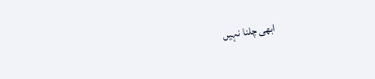ابھی چلنا نہیں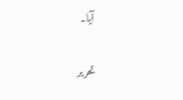آیا۔

تحریر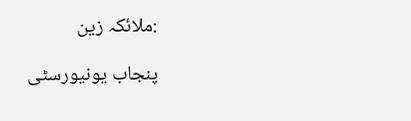:ملائکہ زین

پنجاب یونیورسٹی